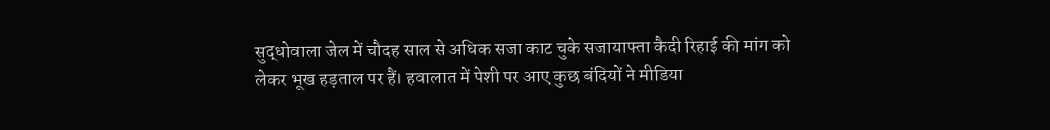सुद्धोवाला जेल में चौदह साल से अधिक सजा काट चुके सजायाफ्ता कैदी रिहाई की मांग को लेकर भूख हड़ताल पर हैं। हवालात में पेशी पर आए कुछ बंदियों ने मीडिया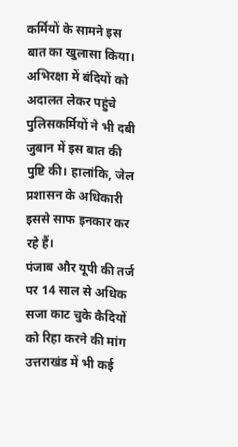कर्मियों के सामने इस बात का खुलासा किया। अभिरक्षा में बंदियों को अदालत लेकर पहुंचे पुलिसकर्मियों ने भी दबी जुबान में इस बात की पुष्टि की। हालांकि, जेल प्रशासन के अधिकारी इससे साफ इनकार कर रहे हैं।
पंजाब और यूपी की तर्ज पर 14 साल से अधिक सजा काट चुके कैदियों को रिहा करने की मांग उत्तराखंड में भी कई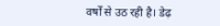वर्षों से उठ रही है। डेढ़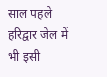साल पहले हरिद्वार जेल में भी इसी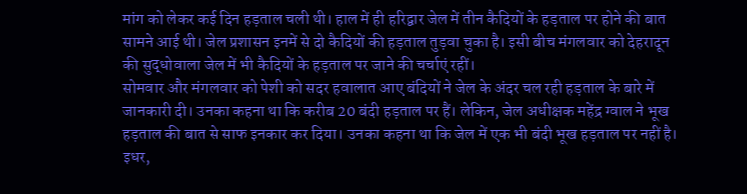मांग को लेकर कई दिन हड़ताल चली थी। हाल में ही हरिद्वार जेल में तीन कैदियों के हड़ताल पर होने की बात सामने आई थी। जेल प्रशासन इनमें से दो कैदियों की हड़ताल तुड़वा चुका है। इसी बीच मंगलवार को देहरादून की सुद्धोवाला जेल में भी कैदियों के हड़ताल पर जाने की चर्चाएं रहीं।
सोमवार और मंगलवार को पेशी को सदर हवालात आए बंदियों ने जेल के अंदर चल रही हड़ताल के बारे में जानकारी दी। उनका कहना था कि करीब 20 बंदी हड़ताल पर हैं। लेकिन, जेल अधीक्षक महेंद्र ग्वाल ने भूख हड़ताल की बात से साफ इनकार कर दिया। उनका कहना था कि जेल में एक भी बंदी भूख हड़ताल पर नहीं है। इधर,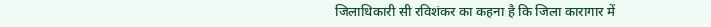जिलाधिकारी सी रविशंकर का कहना है कि जिला कारागार में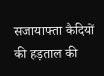सजायाफ्ता कैदियों की हड़ताल की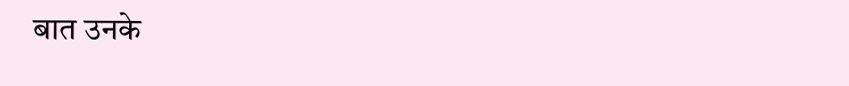बात उनके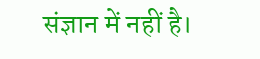संज्ञान में नहीं है।